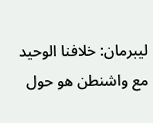ليبرمان: خلافنا الوحيد مع واشنطن هو حول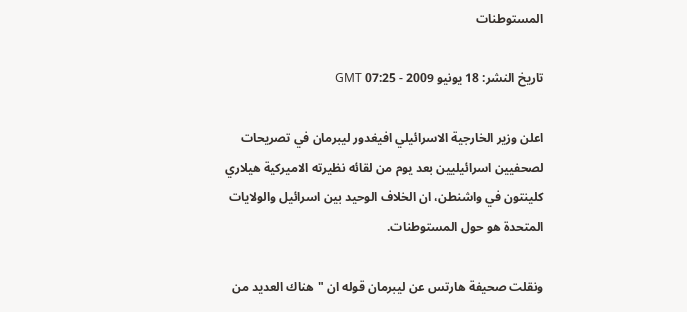المستوطنات

تاريخ النشر: 18 يونيو 2009 - 07:25 GMT

اعلن وزير الخارجية الاسرائيلي افيغدور ليبرمان في تصريحات لصحفيين اسرائيليين بعد يوم من لقائه نظيرته الاميركية هيلاري كلينتون في واشنطن، ان الخلاف الوحيد بين اسرائيل والولايات المتحدة هو حول المستوطنات.

ونقلت صحيفة هارتس عن ليبرمان قوله ان "هناك العديد من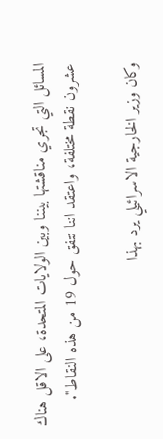المسائل التي تجري مناقشتها بيننا وبين الولايات المتحدة، على الاقل هناك عشرون نقطة مختلفة، واعتقد اننا نتفق حول 19 من هذه النقاط".

وكان وزير الخارجية الاسرائيلي يرد بهذا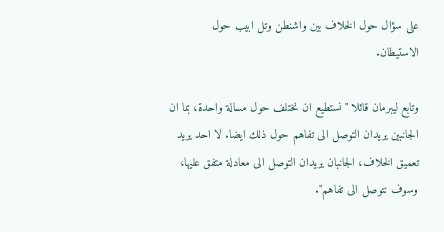على سؤال حول الخلاف بين واشنطن وتل ابيب حول الاستيطان.

وتابع ليبرمان قائلا "نستطيع ان نختلف حول مسالة واحدة، بما ان الجانبين يريدان التوصل الى تفاهم حول ذلك ايضا. لا احد يريد تعميق الخلاف، الجانبان يريدان التوصل الى معادلة متفق عليها، وسوف نتوصل الى تفاهم".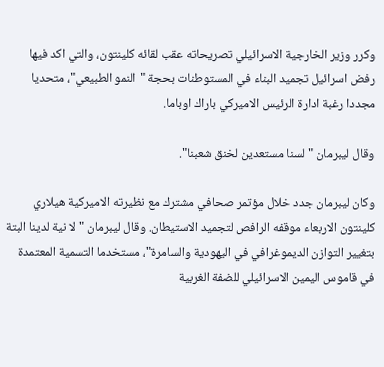وكرر وزير الخارجية الاسرائيلي تصريحاته عقب لقائه كلينتون، والتي اكد فيها رفض اسرائيل تجميد البناء في المستوطنات بحجة "النمو الطبيعي"، متحديا مجددا رغبة ادارة الرئيس الاميركي باراك اوباما.

وقال ليبرمان "لسنا مستعدين لخنق شعبنا".

وكان ليبرمان جدد خلال مؤتمر صحافي مشترك مع نظيرته الاميركية هيلاري كلينتون الاربعاء موقفه الرافص لتجميد الاستيطان. وقال ليبرمان "لا نية لدينا البتة بتغيير التوازن الديموغرافي في اليهودية والسامرة"، مستخدما التسمية المعتمدة في قاموس اليمين الاسرائيلي للضفة الغربية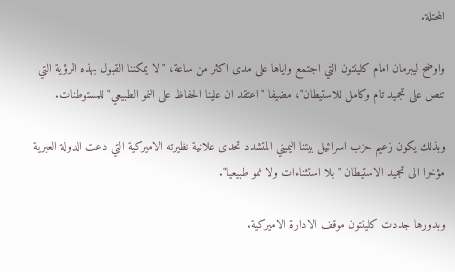المحتلة.

واوضح ليبرمان امام كلينتون التي اجتمع واياها على مدى اكثر من ساعة، "لا يمكننا القبول بهذه الرؤية التي تنص على تجميد تام وكامل للاستيطان"، مضيفا "اعتقد ان علينا الحفاظ على النمو الطبيعي" للمستوطنات.

وبذلك يكون زعيم حزب اسرائيل بيتنا اليميني المتشدد تحدى علانية نظيرته الاميركية التي دعت الدولة العبرية مؤخرا الى تجميد الاستيطان "بلا استثناءات ولا نمو طبيعيا".

وبدورها جددت كلينتون موقف الادارة الاميركية.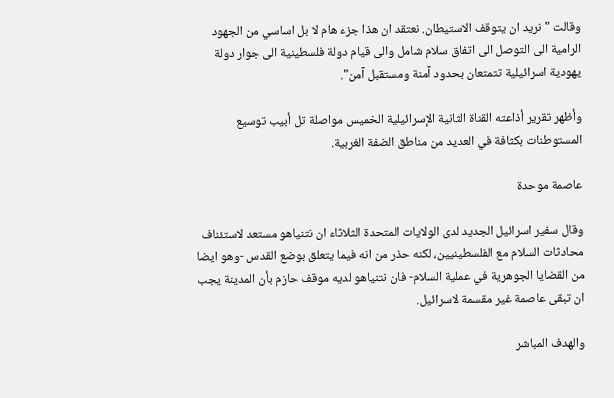وقالت "نريد ان يتوقف الاستيطان. نعتقد ان هذا جزء هام لا بل اساسي من الجهود الرامية الى التوصل الى اتفاق سلام شامل والى قيام دولة فلسطينية الى جوار دولة يهودية اسرائيلية تتمتعان بحدود آمنة ومستقبل آمن".

وأظهر تقرير أذاعته القناة الثانية الإسرائيلية الخميس مواصلة تل أبيب توسيع المستوطنات بكثافة في العديد من مناطق الضفة الغربية.

عاصمة موحدة

وقال سفير اسرائيل الجديد لدى الولايات المتحدة الثلاثاء ان نتنياهو مستعد لاستئناف محادثات السلام مع الفلسطينيين، لكنه حذر من انه فيما يتعلق بوضع القدس -وهو ايضا من القضايا الجوهرية في عملية السلام- فان نتنياهو لديه موقف حازم بأن المدينة يجب ان تبقى عاصمة غير مقسمة لاسرائيل.

والهدف المباشر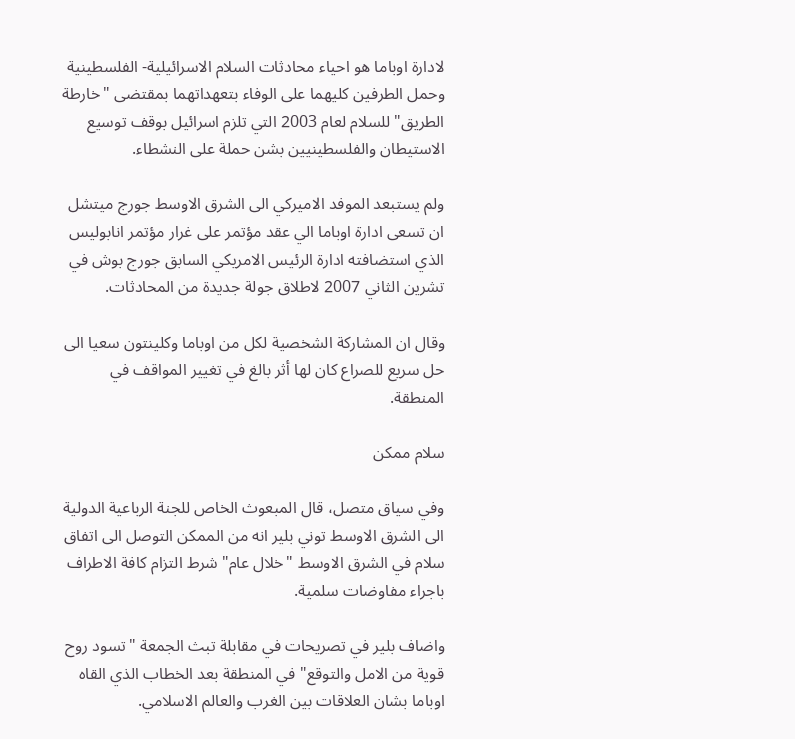لادارة اوباما هو احياء محادثات السلام الاسرائيلية- الفلسطينية وحمل الطرفين كليهما على الوفاء بتعهداتهما بمقتضى "خارطة الطريق" للسلام لعام 2003 التي تلزم اسرائيل بوقف توسيع الاستيطان والفلسطينيين بشن حملة على النشطاء.

ولم يستبعد الموفد الاميركي الى الشرق الاوسط جورج ميتشل ان تسعى ادارة اوباما الي عقد مؤتمر على غرار مؤتمر انابوليس الذي استضافته ادارة الرئيس الامريكي السابق جورج بوش في تشرين الثاني 2007 لاطلاق جولة جديدة من المحادثات.

وقال ان المشاركة الشخصية لكل من اوباما وكلينتون سعيا الى حل سريع للصراع كان لها أثر بالغ في تغيير المواقف في المنطقة.

سلام ممكن

وفي سياق متصل، قال المبعوث الخاص للجنة الرباعية الدولية الى الشرق الاوسط توني بلير انه من الممكن التوصل الى اتفاق سلام في الشرق الاوسط "خلال عام" شرط التزام كافة الاطراف باجراء مفاوضات سلمية.

واضاف بلير في تصريحات في مقابلة تبث الجمعة "تسود روح قوية من الامل والتوقع" في المنطقة بعد الخطاب الذي القاه اوباما بشان العلاقات بين الغرب والعالم الاسلامي.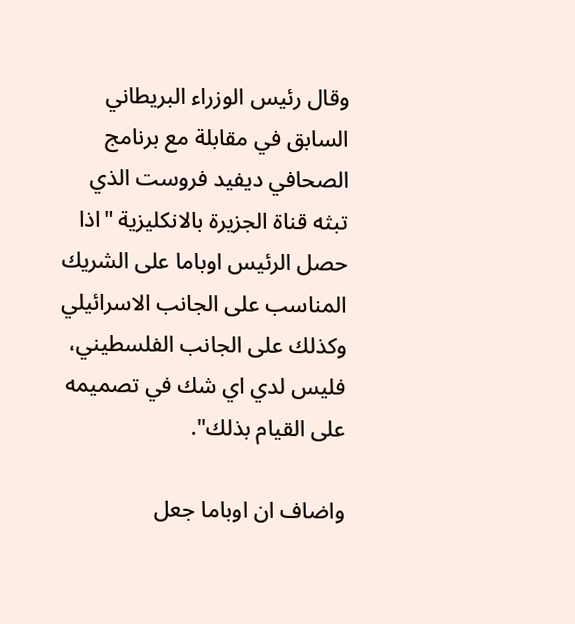وقال رئيس الوزراء البريطاني السابق في مقابلة مع برنامج الصحافي ديفيد فروست الذي تبثه قناة الجزيرة بالانكليزية "اذا حصل الرئيس اوباما على الشريك المناسب على الجانب الاسرائيلي وكذلك على الجانب الفلسطيني، فليس لدي اي شك في تصميمه على القيام بذلك".

واضاف ان اوباما جعل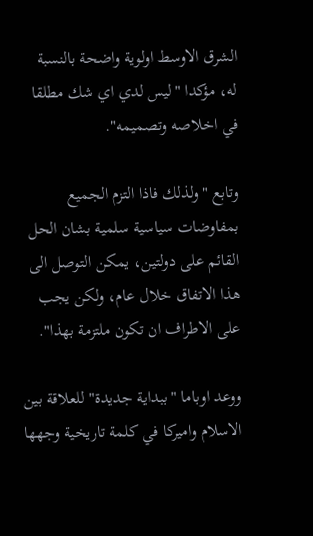الشرق الاوسط اولوية واضحة بالنسبة له، مؤكدا "ليس لدي اي شك مطلقا في اخلاصه وتصميمه".

وتابع "ولذلك فاذا التزم الجميع بمفاوضات سياسية سلمية بشان الحل القائم على دولتين، يمكن التوصل الى هذا الاتفاق خلال عام، ولكن يجب على الاطراف ان تكون ملتزمة بهذا".

ووعد اوباما "ببداية جديدة" للعلاقة بين الاسلام واميركا في كلمة تاريخية وجهها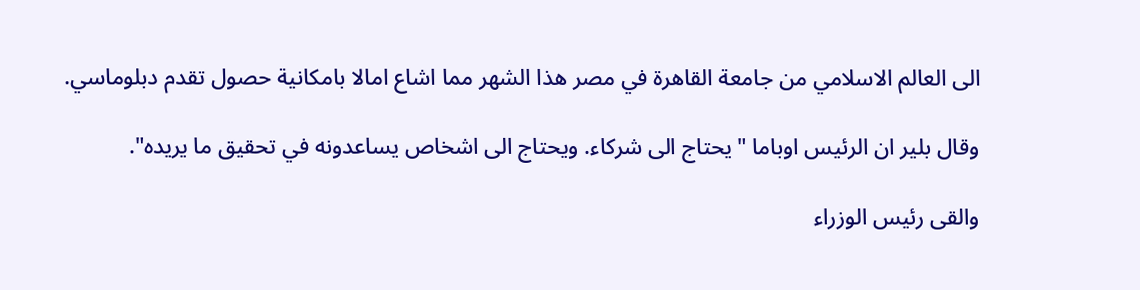الى العالم الاسلامي من جامعة القاهرة في مصر هذا الشهر مما اشاع امالا بامكانية حصول تقدم دبلوماسي.

وقال بلير ان الرئيس اوباما "يحتاج الى شركاء. ويحتاج الى اشخاص يساعدونه في تحقيق ما يريده".

والقى رئيس الوزراء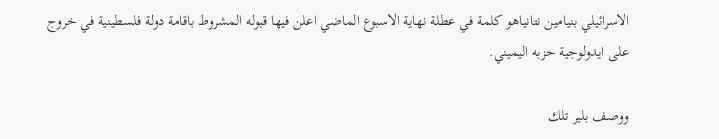الاسرائيلي بنيامين نتانياهو كلمة في عطلة نهاية الاسبوع الماضي اعلن فيها قبوله المشروط باقامة دولة فلسطينية في خروج على ايدولوجية حزبه اليميني.

ووصف بلير تلك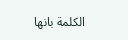الكلمة بانها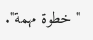"خطوة مهمة".